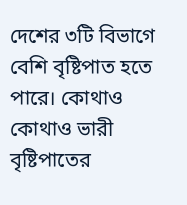দেশের ৩টি বিভাগে বেশি বৃষ্টিপাত হতে পারে। কোথাও কোথাও ভারী বৃষ্টিপাতের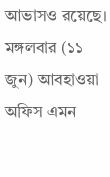আভাসও রয়েছে।
মঙ্গলবার (১১ জুন) আবহাওয়া অফিস এমন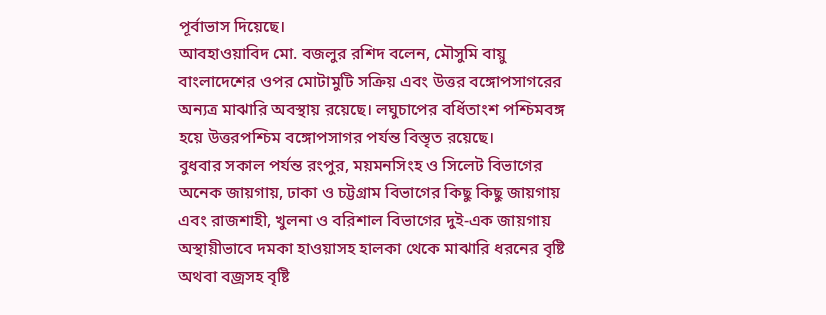পূর্বাভাস দিয়েছে।
আবহাওয়াবিদ মো. বজলুর রশিদ বলেন, মৌসুমি বায়ু বাংলাদেশের ওপর মোটামুটি সক্রিয় এবং উত্তর বঙ্গোপসাগরের অন্যত্র মাঝারি অবস্থায় রয়েছে। লঘুচাপের বর্ধিতাংশ পশ্চিমবঙ্গ হয়ে উত্তরপশ্চিম বঙ্গোপসাগর পর্যন্ত বিস্তৃত রয়েছে।
বুধবার সকাল পর্যন্ত রংপুর, ময়মনসিংহ ও সিলেট বিভাগের অনেক জায়গায়, ঢাকা ও চট্টগ্রাম বিভাগের কিছু কিছু জায়গায় এবং রাজশাহী, খুলনা ও বরিশাল বিভাগের দুই-এক জায়গায় অস্থায়ীভাবে দমকা হাওয়াসহ হালকা থেকে মাঝারি ধরনের বৃষ্টি অথবা বজ্রসহ বৃষ্টি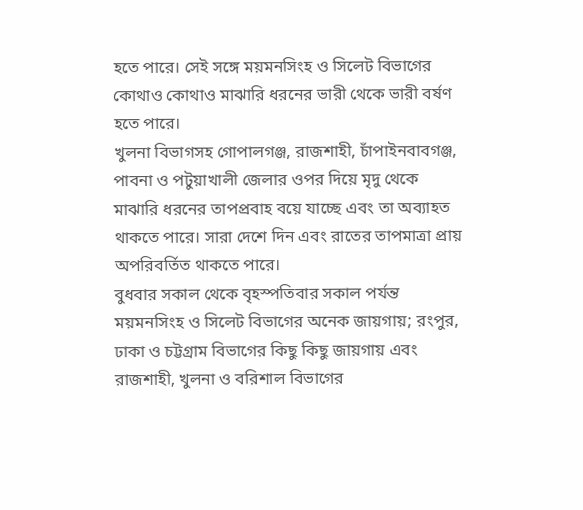হতে পারে। সেই সঙ্গে ময়মনসিংহ ও সিলেট বিভাগের কোথাও কোথাও মাঝারি ধরনের ভারী থেকে ভারী বর্ষণ হতে পারে।
খুলনা বিভাগসহ গোপালগঞ্জ, রাজশাহী, চাঁপাইনবাবগঞ্জ, পাবনা ও পটুয়াখালী জেলার ওপর দিয়ে মৃদু থেকে মাঝারি ধরনের তাপপ্রবাহ বয়ে যাচ্ছে এবং তা অব্যাহত থাকতে পারে। সারা দেশে দিন এবং রাতের তাপমাত্রা প্রায় অপরিবর্তিত থাকতে পারে।
বুধবার সকাল থেকে বৃহস্পতিবার সকাল পর্যন্ত ময়মনসিংহ ও সিলেট বিভাগের অনেক জায়গায়; রংপুর, ঢাকা ও চট্টগ্রাম বিভাগের কিছু কিছু জায়গায় এবং রাজশাহী, খুলনা ও বরিশাল বিভাগের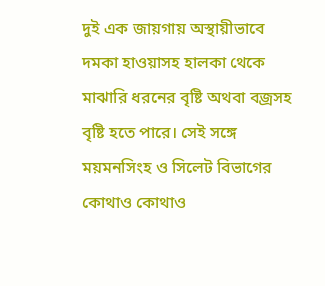দুই এক জায়গায় অস্থায়ীভাবে দমকা হাওয়াসহ হালকা থেকে মাঝারি ধরনের বৃষ্টি অথবা বজ্রসহ বৃষ্টি হতে পারে। সেই সঙ্গে ময়মনসিংহ ও সিলেট বিভাগের কোথাও কোথাও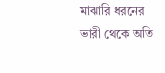মাঝারি ধরনের ভারী থেকে অতি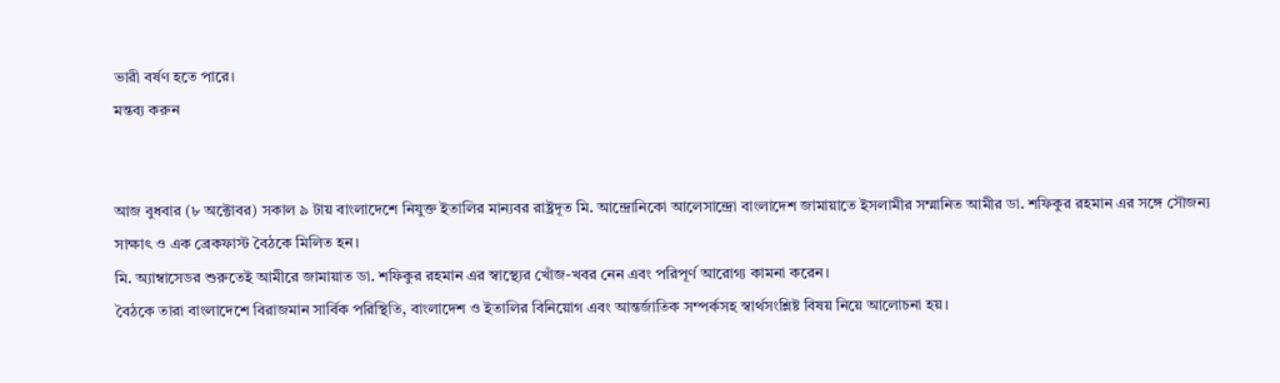ভারী বর্ষণ হতে পারে।
মন্তব্য করুন


আজ বুধবার (৮ অক্টোবর) সকাল ৯ টায় বাংলাদেশে নিযুক্ত ইতালির মান্যবর রাষ্ট্রদূত মি. আন্দ্রোনিকো আলেসান্দ্রো বাংলাদেশ জামায়াতে ইসলামীর সম্মানিত আমীর ডা. শফিকুর রহমান এর সঙ্গে সৌজন্য সাক্ষাৎ ও এক ব্রেকফাস্ট বৈঠকে মিলিত হন।
মি. অ্যাম্বাসেডর শুরুতেই আমীরে জামায়াত ডা. শফিকুর রহমান এর স্বাস্থ্যের খোঁজ-খবর নেন এবং পরিপূর্ণ আরোগ্য কামনা করেন।
বৈঠকে তারা বাংলাদেশে বিরাজমান সার্বিক পরিস্থিতি, বাংলাদেশ ও ইতালির বিনিয়োগ এবং আন্তর্জাতিক সম্পর্কসহ স্বার্থসংশ্লিষ্ট বিষয় নিয়ে আলোচনা হয়।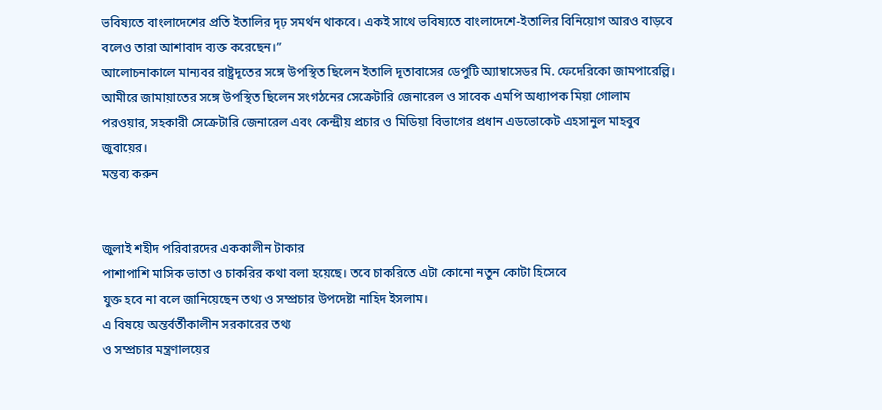ভবিষ্যতে বাংলাদেশের প্রতি ইতালির দৃঢ় সমর্থন থাকবে। একই সাথে ভবিষ্যতে বাংলাদেশে-ইতালির বিনিয়োগ আরও বাড়বে বলেও তারা আশাবাদ ব্যক্ত করেছেন।”
আলোচনাকালে মান্যবর রাষ্ট্রদূতের সঙ্গে উপস্থিত ছিলেন ইতালি দূতাবাসের ডেপুটি অ্যাম্বাসেডর মি. ফেদেরিকো জামপারেল্লি। আমীরে জামায়াতের সঙ্গে উপস্থিত ছিলেন সংগঠনের সেক্রেটারি জেনারেল ও সাবেক এমপি অধ্যাপক মিয়া গোলাম পরওয়ার, সহকারী সেক্রেটারি জেনারেল এবং কেন্দ্রীয় প্রচার ও মিডিয়া বিভাগের প্রধান এডভোকেট এহসানুল মাহবুব জুবায়ের।
মন্তব্য করুন


জুলাই শহীদ পরিবারদের এককালীন টাকার
পাশাপাশি মাসিক ভাতা ও চাকরির কথা বলা হয়েছে। তবে চাকরিতে এটা কোনো নতুন কোটা হিসেবে
যুক্ত হবে না বলে জানিয়েছেন তথ্য ও সম্প্রচার উপদেষ্টা নাহিদ ইসলাম।
এ বিষয়ে অন্তর্বর্তীকালীন সরকারের তথ্য
ও সম্প্রচার মন্ত্রণালয়ের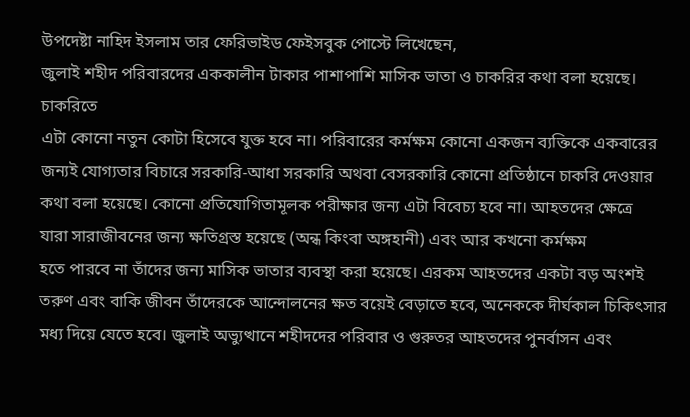উপদেষ্টা নাহিদ ইসলাম তার ফেরিভাইড ফেইসবুক পোস্টে লিখেছেন,
জুলাই শহীদ পরিবারদের এককালীন টাকার পাশাপাশি মাসিক ভাতা ও চাকরির কথা বলা হয়েছে। চাকরিতে
এটা কোনো নতুন কোটা হিসেবে যুক্ত হবে না। পরিবারের কর্মক্ষম কোনো একজন ব্যক্তিকে একবারের
জন্যই যোগ্যতার বিচারে সরকারি-আধা সরকারি অথবা বেসরকারি কোনো প্রতিষ্ঠানে চাকরি দেওয়ার
কথা বলা হয়েছে। কোনো প্রতিযোগিতামূলক পরীক্ষার জন্য এটা বিবেচ্য হবে না। আহতদের ক্ষেত্রে
যারা সারাজীবনের জন্য ক্ষতিগ্রস্ত হয়েছে (অন্ধ কিংবা অঙ্গহানী) এবং আর কখনো কর্মক্ষম
হতে পারবে না তাঁদের জন্য মাসিক ভাতার ব্যবস্থা করা হয়েছে। এরকম আহতদের একটা বড় অংশই
তরুণ এবং বাকি জীবন তাঁদেরকে আন্দোলনের ক্ষত বয়েই বেড়াতে হবে, অনেককে দীর্ঘকাল চিকিৎসার
মধ্য দিয়ে যেতে হবে। জুলাই অভ্যুত্থানে শহীদদের পরিবার ও গুরুতর আহতদের পুনর্বাসন এবং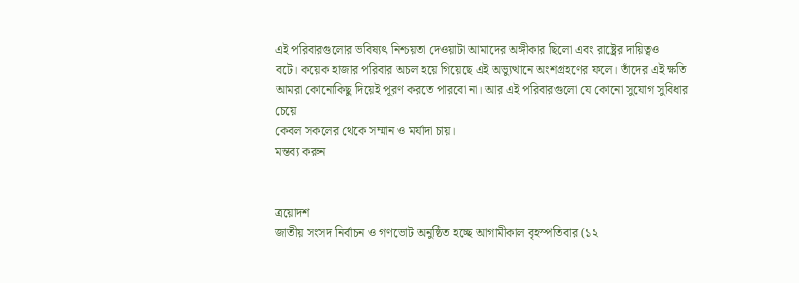এই পরিবারগুলোর ভবিষ্যৎ নিশ্চয়তা দেওয়াটা আমাদের অঙ্গীকার ছিলো এবং রাষ্ট্রের দায়িত্বও
বটে। কয়েক হাজার পরিবার অচল হয়ে গিয়েছে এই অভ্যুত্থানে অংশগ্রহণের ফলে। তাঁদের এই ক্ষতি
আমরা কোনোকিছু দিয়েই পূরণ করতে পারবো না। আর এই পরিবারগুলো যে কোনো সুযোগ সুবিধার চেয়ে
কেবল সকলের থেকে সম্মান ও মর্যাদা চায়।
মন্তব্য করুন


ত্রয়োদশ
জাতীয় সংসদ নির্বাচন ও গণভোট অনুষ্ঠিত হচ্ছে আগামীকাল বৃহস্পতিবার (১২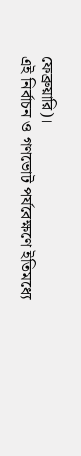ফেব্রুয়ারি)।
এই নির্বাচন ও গণভোট পর্যবেক্ষণে ইতিমধ্যে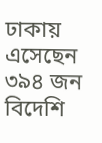ঢাকায় এসেছেন ৩৯৪ জন বিদেশি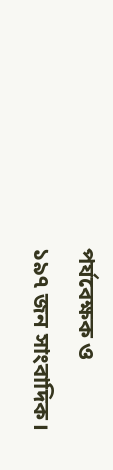পর্যবেক্ষক ও
১৯৭ জন সাংবাদিক।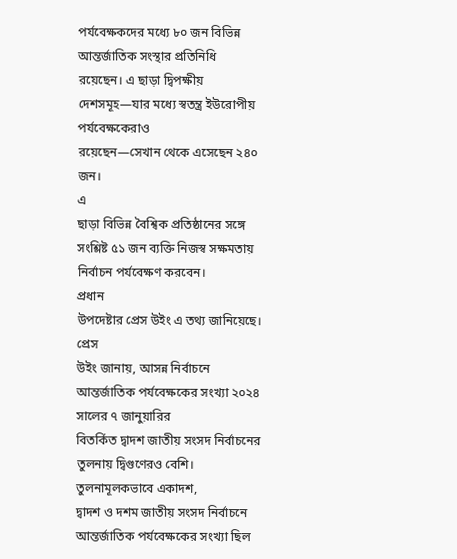পর্যবেক্ষকদের মধ্যে ৮০ জন বিভিন্ন আন্তর্জাতিক সংস্থার প্রতিনিধি
রয়েছেন। এ ছাড়া দ্বিপক্ষীয় দেশসমূহ—যার মধ্যে স্বতন্ত্র ইউরোপীয় পর্যবেক্ষকেরাও
রয়েছেন—সেখান থেকে এসেছেন ২৪০ জন।
এ
ছাড়া বিভিন্ন বৈশ্বিক প্রতিষ্ঠানের সঙ্গে সংশ্লিষ্ট ৫১ জন ব্যক্তি নিজস্ব সক্ষমতায়
নির্বাচন পর্যবেক্ষণ করবেন।
প্রধান
উপদেষ্টার প্রেস উইং এ তথ্য জানিয়েছে।
প্রেস
উইং জানায়, আসন্ন নির্বাচনে আন্তর্জাতিক পর্যবেক্ষকের সংখ্যা ২০২৪ সালের ৭ জানুয়ারির
বিতর্কিত দ্বাদশ জাতীয় সংসদ নির্বাচনের তুলনায় দ্বিগুণেরও বেশি। তুলনামূলকভাবে একাদশ,
দ্বাদশ ও দশম জাতীয় সংসদ নির্বাচনে আন্তর্জাতিক পর্যবেক্ষকের সংখ্যা ছিল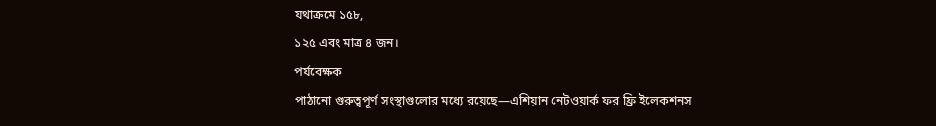যথাক্রমে ১৫৮,
১২৫ এবং মাত্র ৪ জন।
পর্যবেক্ষক
পাঠানো গুরুত্বপূর্ণ সংস্থাগুলোর মধ্যে রয়েছে—এশিয়ান নেটওয়ার্ক ফর ফ্রি ইলেকশনস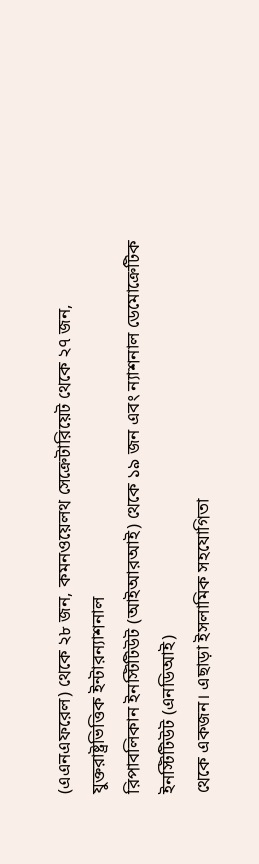(এএনএফরেল) থেকে ২৮ জন, কমনওয়েলথ সেক্রেটারিয়েট থেকে ২৭ জন, যুক্তরাষ্ট্রভিত্তিক ইন্টারন্যাশনাল
রিপাবলিকান ইনস্টিটিউট (আইআরআই) থেকে ১৯ জন এবং ন্যাশনাল ডেমোক্রেটিক ইনস্টিটিউট (এনডিআই)
থেকে একজন। এছাড়া ইসলামিক সহযোগিতা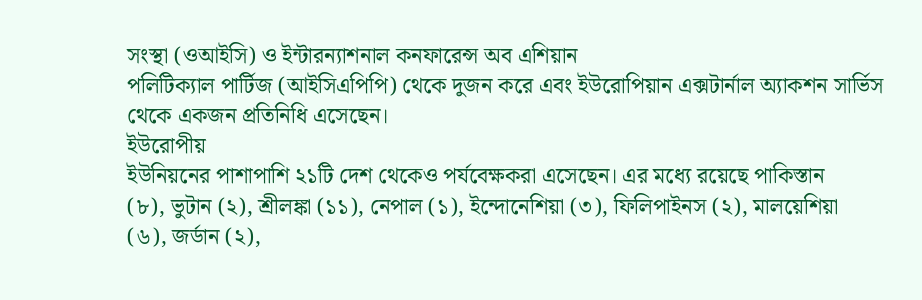সংস্থা (ওআইসি) ও ইন্টারন্যাশনাল কনফারেন্স অব এশিয়ান
পলিটিক্যাল পার্টিজ (আইসিএপিপি) থেকে দুজন করে এবং ইউরোপিয়ান এক্সটার্নাল অ্যাকশন সার্ভিস
থেকে একজন প্রতিনিধি এসেছেন।
ইউরোপীয়
ইউনিয়নের পাশাপাশি ২১টি দেশ থেকেও পর্যবেক্ষকরা এসেছেন। এর মধ্যে রয়েছে পাকিস্তান
(৮), ভুটান (২), শ্রীলঙ্কা (১১), নেপাল (১), ইন্দোনেশিয়া (৩), ফিলিপাইনস (২), মালয়েশিয়া
(৬), জর্ডান (২),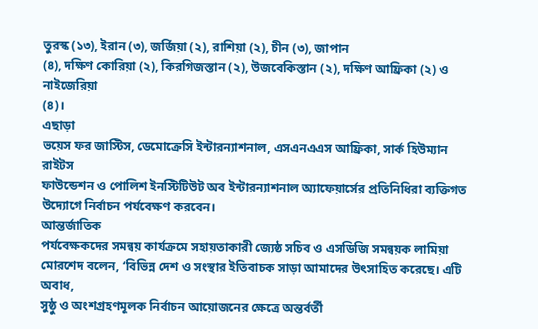তুরস্ক (১৩), ইরান (৩), জর্জিয়া (২), রাশিয়া (২), চীন (৩), জাপান
(৪), দক্ষিণ কোরিয়া (২), কিরগিজস্তান (২), উজবেকিস্তান (২), দক্ষিণ আফ্রিকা (২) ও নাইজেরিয়া
(৪)।
এছাড়া
ভয়েস ফর জাস্টিস, ডেমোক্রেসি ইন্টারন্যাশনাল, এসএনএএস আফ্রিকা, সার্ক হিউম্যান রাইটস
ফাউন্ডেশন ও পোলিশ ইনস্টিটিউট অব ইন্টারন্যাশনাল অ্যাফেয়ার্সের প্রতিনিধিরা ব্যক্তিগত
উদ্যোগে নির্বাচন পর্যবেক্ষণ করবেন।
আন্তর্জাতিক
পর্যবেক্ষকদের সমন্বয় কার্যক্রমে সহায়তাকারী জ্যেষ্ঠ সচিব ও এসডিজি সমন্বয়ক লামিয়া
মোরশেদ বলেন, ‘বিভিন্ন দেশ ও সংস্থার ইতিবাচক সাড়া আমাদের উৎসাহিত করেছে। এটি অবাধ,
সুষ্ঠু ও অংশগ্রহণমূলক নির্বাচন আয়োজনের ক্ষেত্রে অন্তর্বর্তী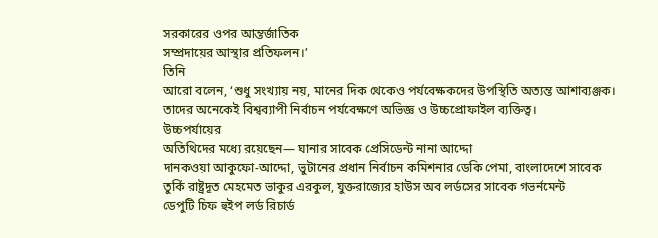সরকারের ওপর আন্তর্জাতিক
সম্প্রদায়ের আস্থার প্রতিফলন।’
তিনি
আরো বলেন, ‘শুধু সংখ্যায় নয়, মানের দিক থেকেও পর্যবেক্ষকদের উপস্থিতি অত্যন্ত আশাব্যঞ্জক।
তাদের অনেকেই বিশ্বব্যাপী নির্বাচন পর্যবেক্ষণে অভিজ্ঞ ও উচ্চপ্রোফাইল ব্যক্তিত্ব।
উচ্চপর্যায়ের
অতিথিদের মধ্যে রয়েছেন— ঘানার সাবেক প্রেসিডেন্ট নানা আদ্দো
দানকওয়া আকুফো-আদ্দো, ভুটানের প্রধান নির্বাচন কমিশনার ডেকি পেমা, বাংলাদেশে সাবেক
তুর্কি রাষ্ট্রদূত মেহমেত ভাকুর এরকুল, যুক্তরাজ্যের হাউস অব লর্ডসের সাবেক গভর্নমেন্ট
ডেপুটি চিফ হুইপ লর্ড রিচার্ড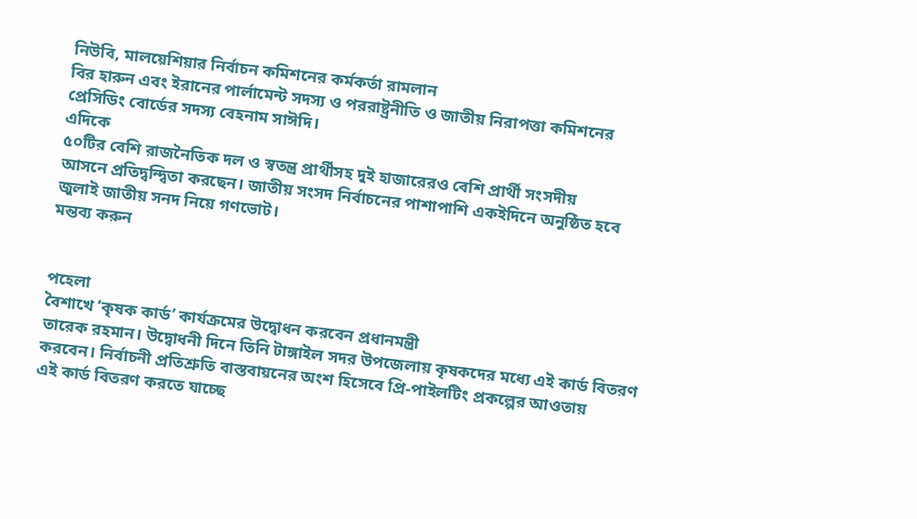নিউবি, মালয়েশিয়ার নির্বাচন কমিশনের কর্মকর্তা রামলান
বির হারুন এবং ইরানের পার্লামেন্ট সদস্য ও পররাষ্ট্রনীতি ও জাতীয় নিরাপত্তা কমিশনের
প্রেসিডিং বোর্ডের সদস্য বেহনাম সাঈদি।
এদিকে
৫০টির বেশি রাজনৈতিক দল ও স্বতন্ত্র প্রার্থীসহ দুই হাজারেরও বেশি প্রার্থী সংসদীয়
আসনে প্রতিদ্বন্দ্বিতা করছেন। জাতীয় সংসদ নির্বাচনের পাশাপাশি একইদিনে অনুষ্ঠিত হবে
জুলাই জাতীয় সনদ নিয়ে গণভোট।
মন্তব্য করুন


পহেলা
বৈশাখে ‘কৃষক কার্ড’ কার্যক্রমের উদ্বোধন করবেন প্রধানমন্ত্রী
তারেক রহমান। উদ্বোধনী দিনে তিনি টাঙ্গাইল সদর উপজেলায় কৃষকদের মধ্যে এই কার্ড বিতরণ
করবেন। নির্বাচনী প্রতিশ্রুতি বাস্তবায়নের অংশ হিসেবে প্রি-পাইলটিং প্রকল্পের আওতায়
এই কার্ড বিতরণ করতে যাচ্ছে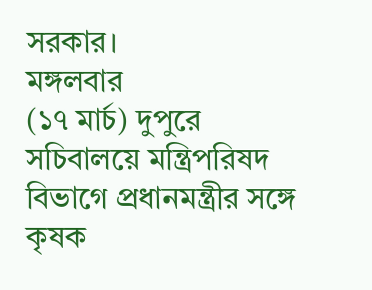সরকার।
মঙ্গলবার
(১৭ মার্চ) দুপুরে সচিবালয়ে মন্ত্রিপরিষদ বিভাগে প্রধানমন্ত্রীর সঙ্গে কৃষক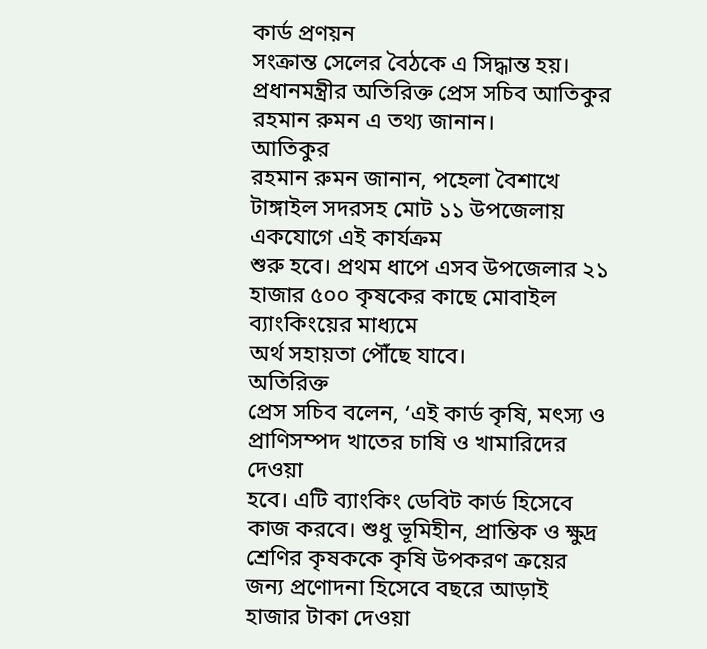কার্ড প্রণয়ন
সংক্রান্ত সেলের বৈঠকে এ সিদ্ধান্ত হয়। প্রধানমন্ত্রীর অতিরিক্ত প্রেস সচিব আতিকুর
রহমান রুমন এ তথ্য জানান।
আতিকুর
রহমান রুমন জানান, পহেলা বৈশাখে টাঙ্গাইল সদরসহ মোট ১১ উপজেলায় একযোগে এই কার্যক্রম
শুরু হবে। প্রথম ধাপে এসব উপজেলার ২১ হাজার ৫০০ কৃষকের কাছে মোবাইল ব্যাংকিংয়ের মাধ্যমে
অর্থ সহায়তা পৌঁছে যাবে।
অতিরিক্ত
প্রেস সচিব বলেন, ‘এই কার্ড কৃষি, মৎস্য ও প্রাণিসম্পদ খাতের চাষি ও খামারিদের দেওয়া
হবে। এটি ব্যাংকিং ডেবিট কার্ড হিসেবে কাজ করবে। শুধু ভূমিহীন, প্রান্তিক ও ক্ষুদ্র
শ্রেণির কৃষককে কৃষি উপকরণ ক্রয়ের জন্য প্রণোদনা হিসেবে বছরে আড়াই হাজার টাকা দেওয়া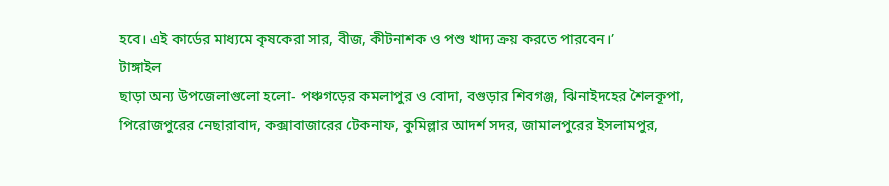হবে। এই কার্ডের মাধ্যমে কৃষকেরা সার, বীজ, কীটনাশক ও পশু খাদ্য ক্রয় করতে পারবেন।’
টাঙ্গাইল
ছাড়া অন্য উপজেলাগুলো হলো- পঞ্চগড়ের কমলাপুর ও বোদা, বগুড়ার শিবগঞ্জ, ঝিনাইদহের শৈলকূপা,
পিরোজপুরের নেছারাবাদ, কক্সাবাজারের টেকনাফ, কুমিল্লার আদর্শ সদর, জামালপুরের ইসলামপুর,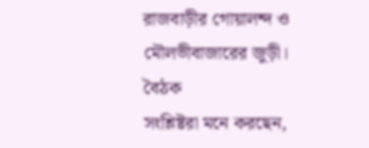রাজবাড়ীর গোয়ালন্দ ও মৌলভীবাজারের জুড়ী।
বৈঠক
সংশ্লিষ্টরা মনে করছেন,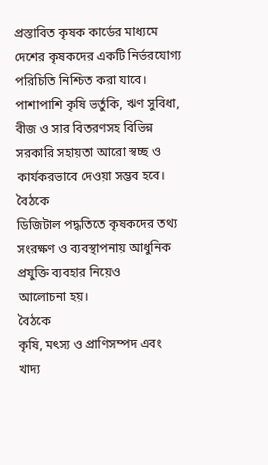প্রস্তাবিত কৃষক কার্ডের মাধ্যমে দেশের কৃষকদের একটি নির্ভরযোগ্য
পরিচিতি নিশ্চিত করা যাবে। পাশাপাশি কৃষি ভর্তুকি, ঋণ সুবিধা, বীজ ও সার বিতরণসহ বিভিন্ন
সরকারি সহায়তা আরো স্বচ্ছ ও কার্যকরভাবে দেওয়া সম্ভব হবে।
বৈঠকে
ডিজিটাল পদ্ধতিতে কৃষকদের তথ্য সংরক্ষণ ও ব্যবস্থাপনায় আধুনিক প্রযুক্তি ব্যবহার নিয়েও
আলোচনা হয়।
বৈঠকে
কৃষি, মৎস্য ও প্রাণিসম্পদ এবং খাদ্য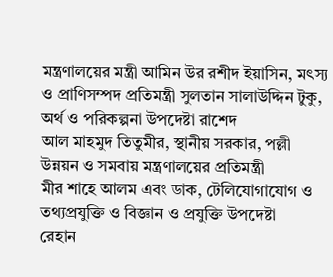মন্ত্রণালয়ের মন্ত্রী আমিন উর রশীদ ইয়াসিন, মৎস্য
ও প্রাণিসম্পদ প্রতিমন্ত্রী সুলতান সালাউদ্দিন টুকু, অর্থ ও পরিকল্পনা উপদেষ্টা রাশেদ
আল মাহমুদ তিতুমীর, স্থানীয় সরকার, পল্লী উন্নয়ন ও সমবায় মন্ত্রণালয়ের প্রতিমন্ত্রী
মীর শাহে আলম এবং ডাক, টেলিযোগাযোগ ও তথ্যপ্রযুক্তি ও বিজ্ঞান ও প্রযুক্তি উপদেষ্টা
রেহান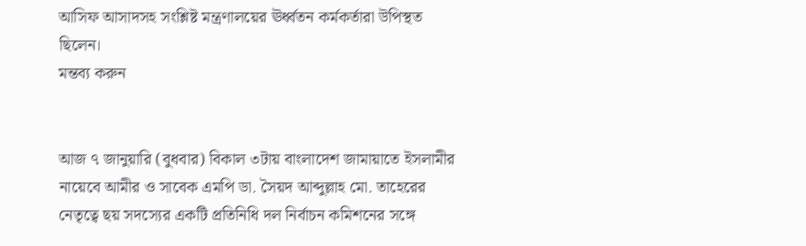আসিফ আসাদসহ সংশ্লিষ্ট মন্ত্রণালয়ের ঊর্ধ্বতন কর্মকর্তারা উপিস্থত ছিলেন।
মন্তব্য করুন


আজ ৭ জানুয়ারি (বুধবার) বিকাল ৩টায় বাংলাদেশ জামায়াতে ইসলামীর নায়েবে আমীর ও সাবেক এমপি ডা. সৈয়দ আব্দুল্লাহ মো. তাহেরের নেতৃত্বে ছয় সদস্যের একটি প্রতিনিধি দল নির্বাচন কমিশনের সঙ্গে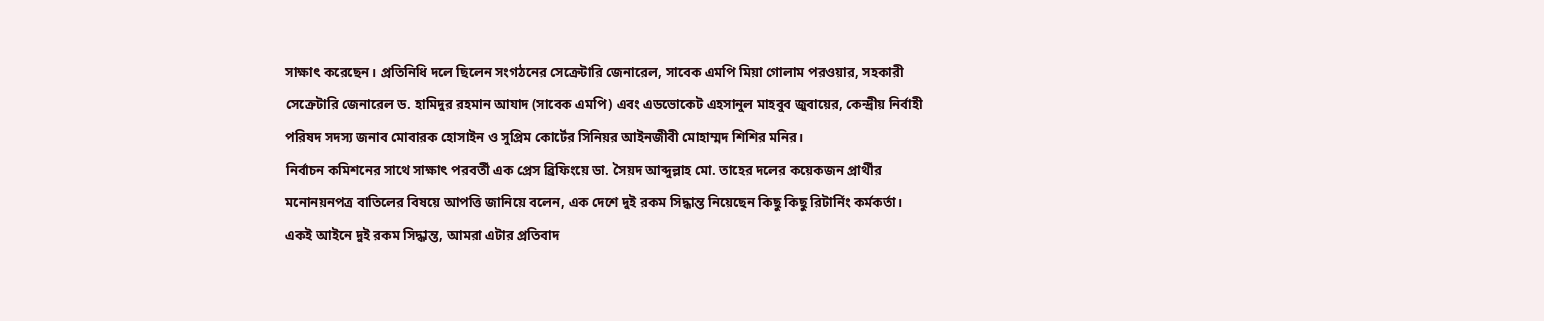সাক্ষাৎ করেছেন। প্রতিনিধি দলে ছিলেন সংগঠনের সেক্রেটারি জেনারেল, সাবেক এমপি মিয়া গোলাম পরওয়ার, সহকারী সেক্রেটারি জেনারেল ড. হামিদুর রহমান আযাদ (সাবেক এমপি) এবং এডভোকেট এহসানুল মাহবুব জুবায়ের, কেন্দ্রীয় নির্বাহী পরিষদ সদস্য জনাব মোবারক হোসাইন ও সুপ্রিম কোর্টের সিনিয়র আইনজীবী মোহাম্মদ শিশির মনির।
নির্বাচন কমিশনের সাথে সাক্ষাৎ পরবর্তী এক প্রেস ব্রিফিংয়ে ডা. সৈয়দ আব্দুল্লাহ মো. তাহের দলের কয়েকজন প্রার্থীর মনোনয়নপত্র বাতিলের বিষয়ে আপত্তি জানিয়ে বলেন, এক দেশে দুই রকম সিদ্ধান্ত নিয়েছেন কিছু কিছু রিটার্নিং কর্মকর্তা। একই আইনে দুই রকম সিদ্ধান্ত, আমরা এটার প্রতিবাদ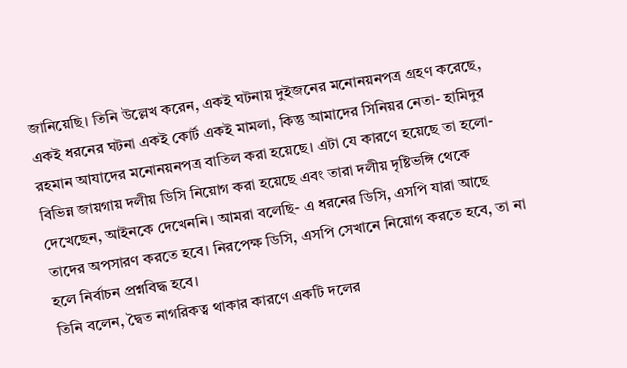জানিয়েছি। তিনি উল্লেখ করেন, একই ঘটনায় দুইজনের মনোনয়নপত্র গ্রহণ করেছে, একই ধরনের ঘটনা একই কোর্ট একই মামলা, কিন্তু আমাদের সিনিয়র নেতা- হামিদুর রহমান আযাদের মনোনয়নপত্র বাতিল করা হয়েছে। এটা যে কারণে হয়েছে তা হলো- বিভিন্ন জায়গায় দলীয় ডিসি নিয়োগ করা হয়েছে এবং তারা দলীয় দৃষ্টিভঙ্গি থেকে দেখেছেন, আইনকে দেখেননি। আমরা বলেছি- এ ধরনের ডিসি, এসপি যারা আছে তাদের অপসারণ করতে হবে। নিরপেক্ষ ডিসি, এসপি সেখানে নিয়োগ করতে হবে, তা না হলে নির্বাচন প্রশ্নবিদ্ধ হবে।
তিনি বলেন, দ্বৈত নাগরিকত্ব থাকার কারণে একটি দলের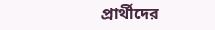প্রার্থীদের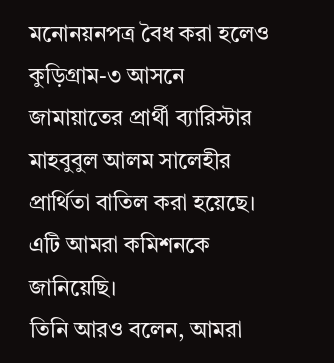মনোনয়নপত্র বৈধ করা হলেও কুড়িগ্রাম-৩ আসনে জামায়াতের প্রার্থী ব্যারিস্টার মাহবুবুল আলম সালেহীর প্রার্থিতা বাতিল করা হয়েছে। এটি আমরা কমিশনকে জানিয়েছি।
তিনি আরও বলেন, আমরা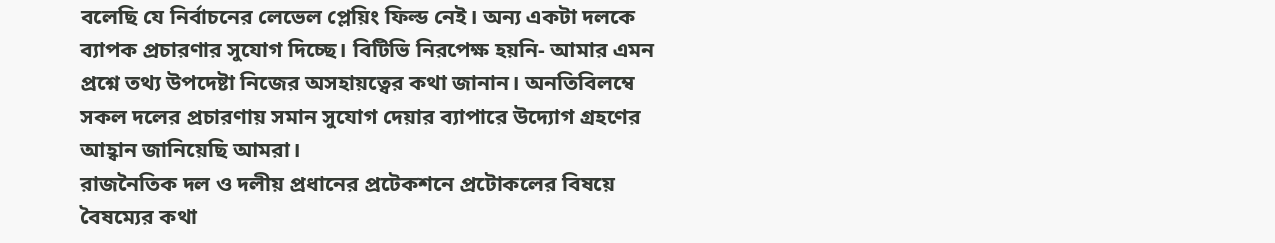বলেছি যে নির্বাচনের লেভেল প্লেয়িং ফিল্ড নেই। অন্য একটা দলকে ব্যাপক প্রচারণার সুযোগ দিচ্ছে। বিটিভি নিরপেক্ষ হয়নি- আমার এমন প্রশ্নে তথ্য উপদেষ্টা নিজের অসহায়ত্বের কথা জানান। অনতিবিলম্বে সকল দলের প্রচারণায় সমান সুযোগ দেয়ার ব্যাপারে উদ্যোগ গ্রহণের আহ্বান জানিয়েছি আমরা।
রাজনৈতিক দল ও দলীয় প্রধানের প্রটেকশনে প্রটোকলের বিষয়ে বৈষম্যের কথা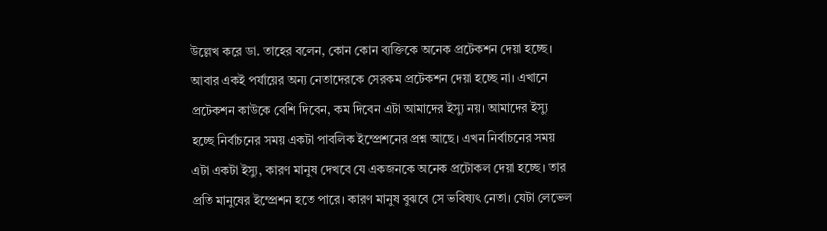উল্লেখ করে ডা. তাহের বলেন, কোন কোন ব্যক্তিকে অনেক প্রটেকশন দেয়া হচ্ছে। আবার একই পর্যায়ের অন্য নেতাদেরকে সেরকম প্রটেকশন দেয়া হচ্ছে না। এখানে প্রটেকশন কাউকে বেশি দিবেন, কম দিবেন এটা আমাদের ইস্যু নয়। আমাদের ইস্যু হচ্ছে নির্বাচনের সময় একটা পাবলিক ইম্প্রেশনের প্রশ্ন আছে। এখন নির্বাচনের সময় এটা একটা ইস্যু, কারণ মানুষ দেখবে যে একজনকে অনেক প্রটোকল দেয়া হচ্ছে। তার প্রতি মানুষের ইম্প্রেশন হতে পারে। কারণ মানুষ বুঝবে সে ভবিষ্যৎ নেতা। যেটা লেভেল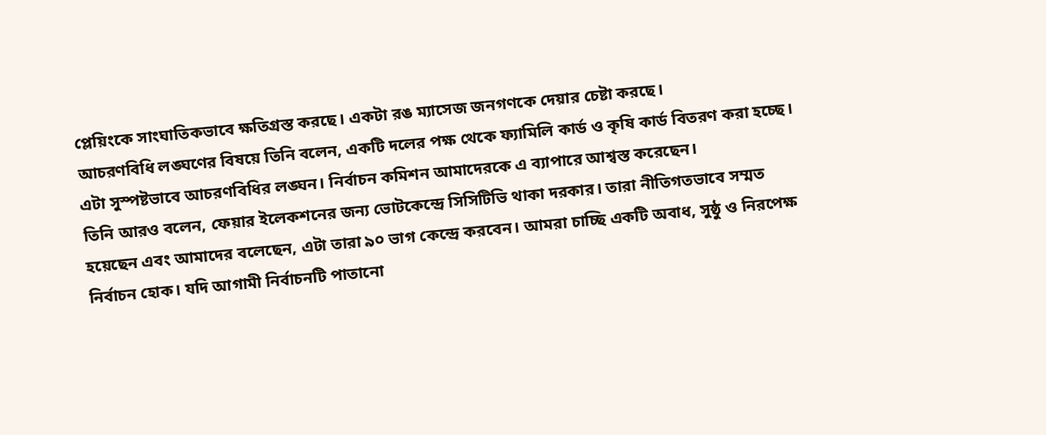প্লেয়িংকে সাংঘাতিকভাবে ক্ষতিগ্রস্ত করছে। একটা রঙ ম্যাসেজ জনগণকে দেয়ার চেষ্টা করছে।
আচরণবিধি লঙ্ঘণের বিষয়ে তিনি বলেন, একটি দলের পক্ষ থেকে ফ্যামিলি কার্ড ও কৃষি কার্ড বিতরণ করা হচ্ছে। এটা সুস্পষ্টভাবে আচরণবিধির লঙ্ঘন। নির্বাচন কমিশন আমাদেরকে এ ব্যাপারে আশ্বস্ত করেছেন।
তিনি আরও বলেন, ফেয়ার ইলেকশনের জন্য ভোটকেন্দ্রে সিসিটিভি থাকা দরকার। তারা নীতিগতভাবে সম্মত হয়েছেন এবং আমাদের বলেছেন, এটা তারা ৯০ ভাগ কেন্দ্রে করবেন। আমরা চাচ্ছি একটি অবাধ, সুষ্ঠু ও নিরপেক্ষ নির্বাচন হোক। যদি আগামী নির্বাচনটি পাতানো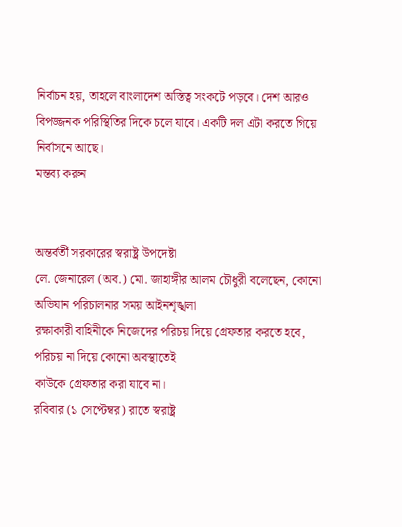নির্বাচন হয়, তাহলে বাংলাদেশ অস্তিত্ব সংকটে পড়বে। দেশ আরও বিপজ্জনক পরিস্থিতির দিকে চলে যাবে। একটি দল এটা করতে গিয়ে নির্বাসনে আছে।
মন্তব্য করুন


অন্তর্বর্তী সরকারের স্বরাষ্ট্র উপদেষ্টা
লে. জেনারেল (অব.) মো. জাহাঙ্গীর আলম চৌধুরী বলেছেন, কোনো অভিযান পরিচালনার সময় আইনশৃঙ্খলা
রক্ষাকারী বাহিনীকে নিজেদের পরিচয় দিয়ে গ্রেফতার করতে হবে, পরিচয় না দিয়ে কোনো অবস্থাতেই
কাউকে গ্রেফতার করা যাবে না।
রবিবার (১ সেপ্টেম্বর) রাতে স্বরাষ্ট্র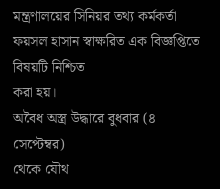মন্ত্রণালয়ের সিনিয়র তথ্য কর্মকর্তা ফয়সল হাসান স্বাক্ষরিত এক বিজ্ঞপ্তিতে বিষয়টি নিশ্চিত
করা হয়।
অবৈধ অস্ত্র উদ্ধারে বুধবার (৪ সেপ্টেম্বর)
থেকে যৌথ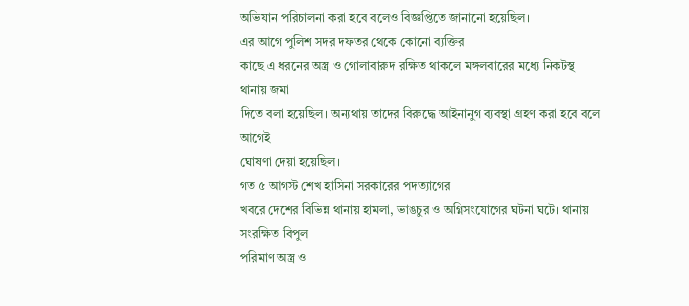অভিযান পরিচালনা করা হবে বলেও বিজ্ঞপ্তিতে জানানো হয়েছিল।
এর আগে পুলিশ সদর দফতর থেকে কোনো ব্যক্তির
কাছে এ ধরনের অস্ত্র ও গোলাবারুদ রক্ষিত থাকলে মঙ্গলবারের মধ্যে নিকটস্থ থানায় জমা
দিতে বলা হয়েছিল। অন্যথায় তাদের বিরুদ্ধে আইনানুগ ব্যবস্থা গ্রহণ করা হবে বলে আগেই
ঘোষণা দেয়া হয়েছিল।
গত ৫ আগস্ট শেখ হাসিনা সরকারের পদত্যাগের
খবরে দেশের বিভিন্ন থানায় হামলা, ভাঙচুর ও অগ্নিসংযোগের ঘটনা ঘটে। থানায় সংরক্ষিত বিপুল
পরিমাণ অস্ত্র ও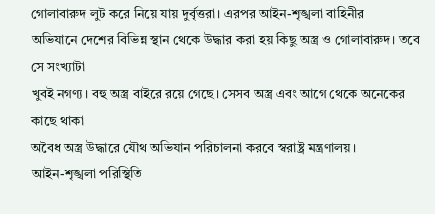গোলাবারুদ লুট করে নিয়ে যায় দুর্বৃত্তরা। এরপর আইন-শৃঙ্খলা বাহিনীর
অভিযানে দেশের বিভিন্ন স্থান থেকে উদ্ধার করা হয় কিছু অস্ত্র ও গোলাবারুদ। তবে সে সংখ্যাটা
খুবই নগণ্য। বহু অস্ত্র বাইরে রয়ে গেছে। সেসব অস্ত্র এবং আগে থেকে অনেকের কাছে থাকা
অবৈধ অস্ত্র উদ্ধারে যৌথ অভিযান পরিচালনা করবে স্বরাষ্ট্র মন্ত্রণালয়।
আইন-শৃঙ্খলা পরিস্থিতি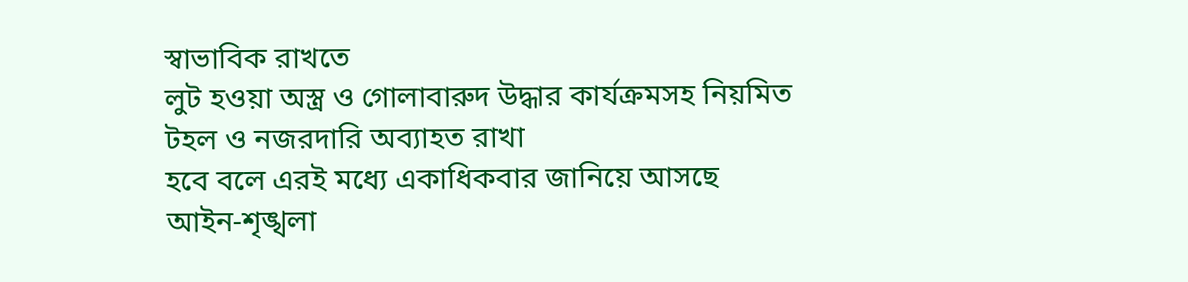স্বাভাবিক রাখতে
লুট হওয়া অস্ত্র ও গোলাবারুদ উদ্ধার কার্যক্রমসহ নিয়মিত টহল ও নজরদারি অব্যাহত রাখা
হবে বলে এরই মধ্যে একাধিকবার জানিয়ে আসছে আইন-শৃঙ্খলা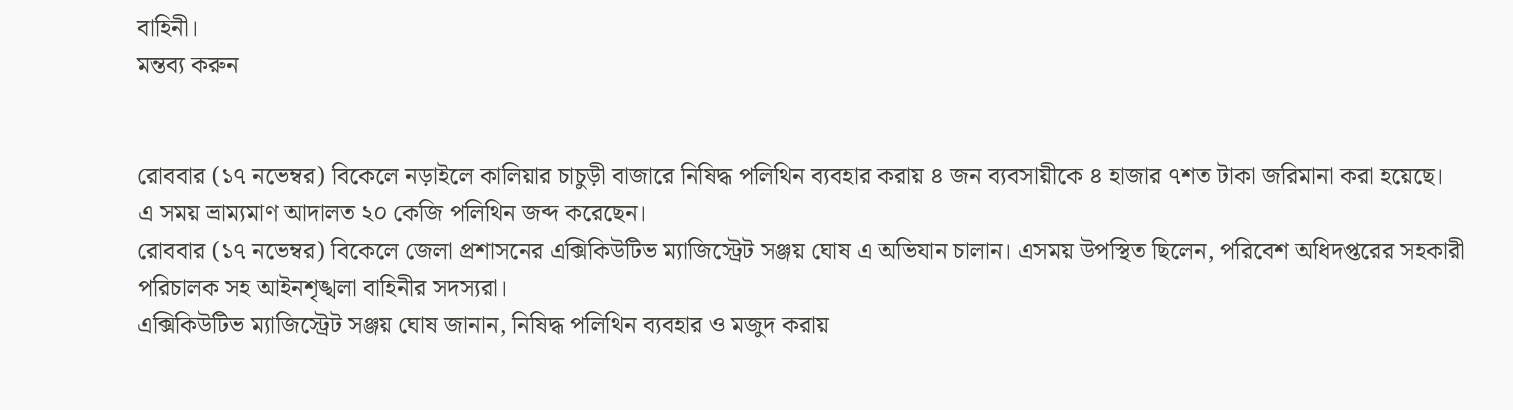বাহিনী।
মন্তব্য করুন


রোববার (১৭ নভেম্বর) বিকেলে নড়াইলে কালিয়ার চাচুড়ী বাজারে নিষিদ্ধ পলিথিন ব্যবহার করায় ৪ জন ব্যবসায়ীকে ৪ হাজার ৭শত টাকা জরিমানা করা হয়েছে।
এ সময় ভ্রাম্যমাণ আদালত ২০ কেজি পলিথিন জব্দ করেছেন।
রোববার (১৭ নভেম্বর) বিকেলে জেলা প্রশাসনের এক্সিকিউটিভ ম্যাজিস্ট্রেট সঞ্জয় ঘোষ এ অভিযান চালান। এসময় উপস্থিত ছিলেন, পরিবেশ অধিদপ্তরের সহকারী পরিচালক সহ আইনশৃঙ্খলা বাহিনীর সদস্যরা।
এক্সিকিউটিভ ম্যাজিস্ট্রেট সঞ্জয় ঘোষ জানান, নিষিদ্ধ পলিথিন ব্যবহার ও মজুদ করায়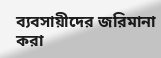ব্যবসায়ীদের জরিমানা করা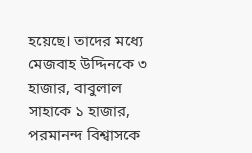হয়েছে। তাদের মধ্যে মেজবাহ উদ্দিনকে ৩ হাজার, বাবুলাল সাহাকে ১ হাজার, পরমানন্দ বিশ্বাসকে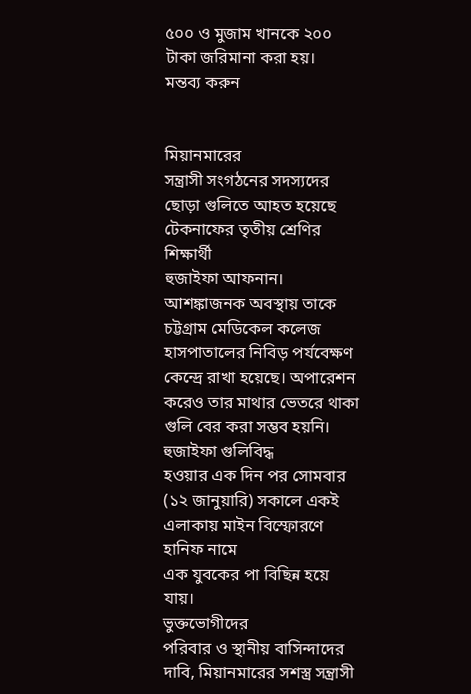৫০০ ও মুজাম খানকে ২০০ টাকা জরিমানা করা হয়।
মন্তব্য করুন


মিয়ানমারের
সন্ত্রাসী সংগঠনের সদস্যদের ছোড়া গুলিতে আহত হয়েছে টেকনাফের তৃতীয় শ্রেণির শিক্ষার্থী
হুজাইফা আফনান। আশঙ্কাজনক অবস্থায় তাকে চট্টগ্রাম মেডিকেল কলেজ হাসপাতালের নিবিড় পর্যবেক্ষণ
কেন্দ্রে রাখা হয়েছে। অপারেশন করেও তার মাথার ভেতরে থাকা গুলি বের করা সম্ভব হয়নি।
হুজাইফা গুলিবিদ্ধ
হওয়ার এক দিন পর সোমবার (১২ জানুয়ারি) সকালে একই এলাকায় মাইন বিস্ফোরণে হানিফ নামে
এক যুবকের পা বিছিন্ন হয়ে যায়।
ভুক্তভোগীদের
পরিবার ও স্থানীয় বাসিন্দাদের দাবি, মিয়ানমারের সশস্ত্র সন্ত্রাসী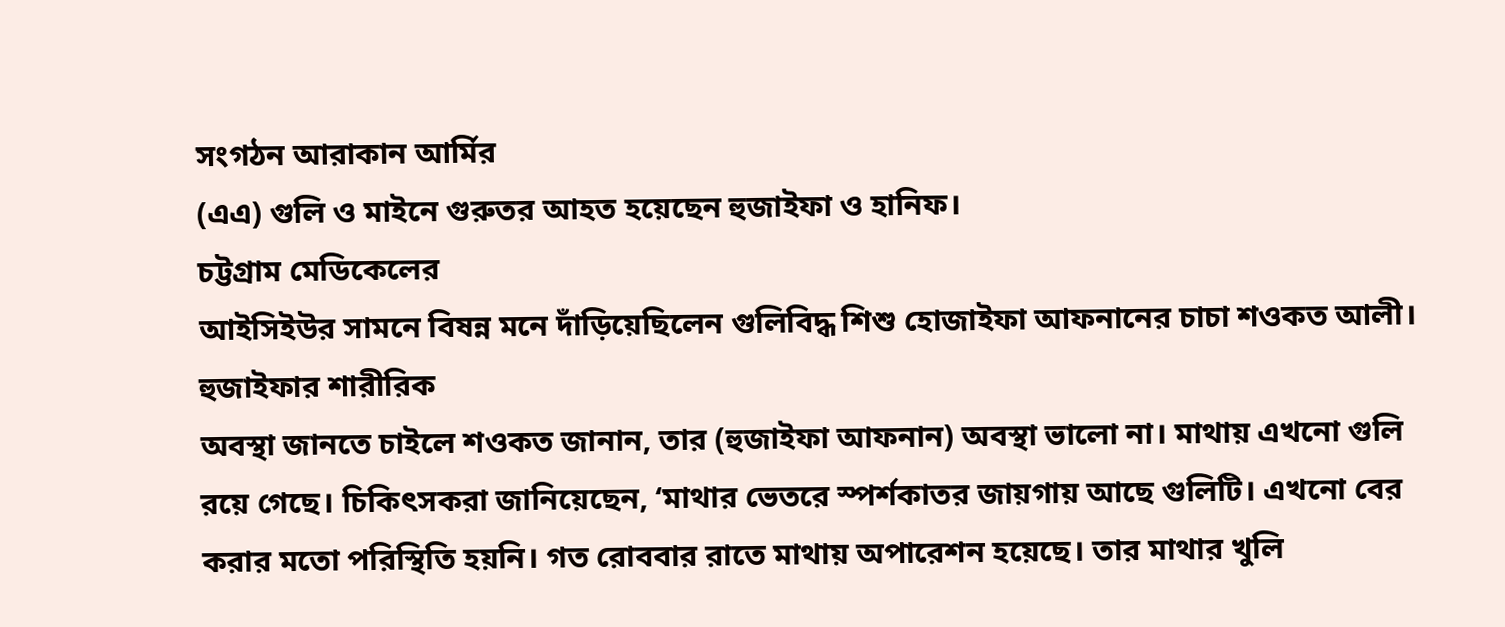সংগঠন আরাকান আর্মির
(এএ) গুলি ও মাইনে গুরুতর আহত হয়েছেন হুজাইফা ও হানিফ।
চট্টগ্রাম মেডিকেলের
আইসিইউর সামনে বিষন্ন মনে দাঁড়িয়েছিলেন গুলিবিদ্ধ শিশু হোজাইফা আফনানের চাচা শওকত আলী।
হুজাইফার শারীরিক
অবস্থা জানতে চাইলে শওকত জানান, তার (হুজাইফা আফনান) অবস্থা ভালো না। মাথায় এখনো গুলি
রয়ে গেছে। চিকিৎসকরা জানিয়েছেন, ‘মাথার ভেতরে স্পর্শকাতর জায়গায় আছে গুলিটি। এখনো বের
করার মতো পরিস্থিতি হয়নি। গত রোববার রাতে মাথায় অপারেশন হয়েছে। তার মাথার খুলি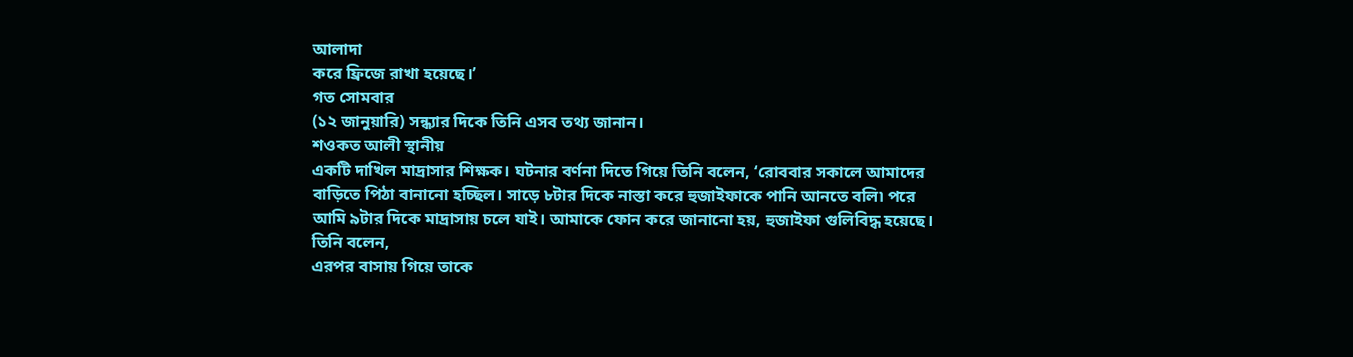আলাদা
করে ফ্রিজে রাখা হয়েছে।’
গত সোমবার
(১২ জানুয়ারি) সন্ধ্যার দিকে তিনি এসব তথ্য জানান।
শওকত আলী স্থানীয়
একটি দাখিল মাদ্রাসার শিক্ষক। ঘটনার বর্ণনা দিতে গিয়ে তিনি বলেন, ‘রোববার সকালে আমাদের
বাড়িতে পিঠা বানানো হচ্ছিল। সাড়ে ৮টার দিকে নাস্তা করে হুজাইফাকে পানি আনতে বলি৷ পরে
আমি ৯টার দিকে মাদ্রাসায় চলে যাই। আমাকে ফোন করে জানানো হয়, হুজাইফা গুলিবিদ্ধ হয়েছে।
তিনি বলেন,
এরপর বাসায় গিয়ে তাকে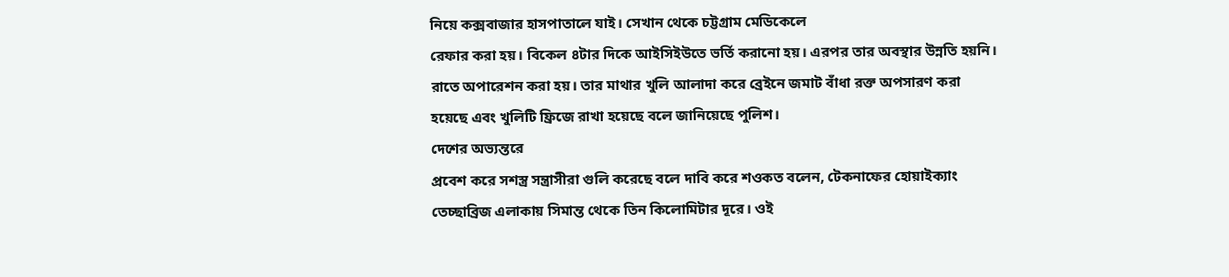নিয়ে কক্সবাজার হাসপাতালে যাই। সেখান থেকে চট্টগ্রাম মেডিকেলে
রেফার করা হয়। বিকেল ৪টার দিকে আইসিইউতে ভর্তি করানো হয়। এরপর তার অবস্থার উন্নতি হয়নি।
রাতে অপারেশন করা হয়। তার মাথার খুলি আলাদা করে ব্রেইনে জমাট বাঁধা রক্ত অপসারণ করা
হয়েছে এবং খুলিটি ফ্রিজে রাখা হয়েছে বলে জানিয়েছে পুলিশ।
দেশের অভ্যন্তরে
প্রবেশ করে সশস্ত্র সন্ত্রাসীরা গুলি করেছে বলে দাবি করে শওকত বলেন, টেকনাফের হোয়াইক্যাং
তেচ্ছাব্রিজ এলাকায় সিমান্ত থেকে তিন কিলোমিটার দূরে। ওই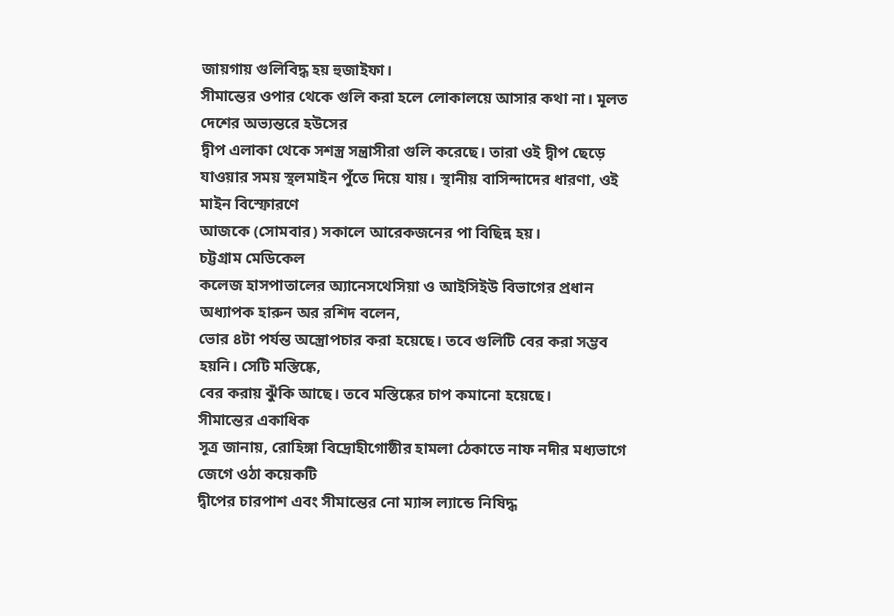জায়গায় গুলিবিদ্ধ হয় হুজাইফা।
সীমান্তের ওপার থেকে গুলি করা হলে লোকালয়ে আসার কথা না। মূলত দেশের অভ্যন্তরে হউসের
দ্বীপ এলাকা থেকে সশস্ত্র সন্ত্রাসীরা গুলি করেছে। তারা ওই দ্বীপ ছেড়ে
যাওয়ার সময় স্থলমাইন পুঁতে দিয়ে যায়। স্থানীয় বাসিন্দাদের ধারণা, ওই মাইন বিস্ফোরণে
আজকে (সোমবার) সকালে আরেকজনের পা বিছিন্ন হয়।
চট্টগ্রাম মেডিকেল
কলেজ হাসপাতালের অ্যানেসথেসিয়া ও আইসিইউ বিভাগের প্রধান অধ্যাপক হারুন অর রশিদ বলেন,
ভোর ৪টা পর্যন্ত অস্ত্রোপচার করা হয়েছে। তবে গুলিটি বের করা সম্ভব হয়নি। সেটি মস্তিষ্কে,
বের করায় ঝুঁকি আছে। তবে মস্তিষ্কের চাপ কমানো হয়েছে।
সীমান্তের একাধিক
সূত্র জানায়, রোহিঙ্গা বিদ্রোহীগোষ্ঠীর হামলা ঠেকাতে নাফ নদীর মধ্যভাগে জেগে ওঠা কয়েকটি
দ্বীপের চারপাশ এবং সীমান্তের নো ম্যান্স ল্যান্ডে নিষিদ্ধ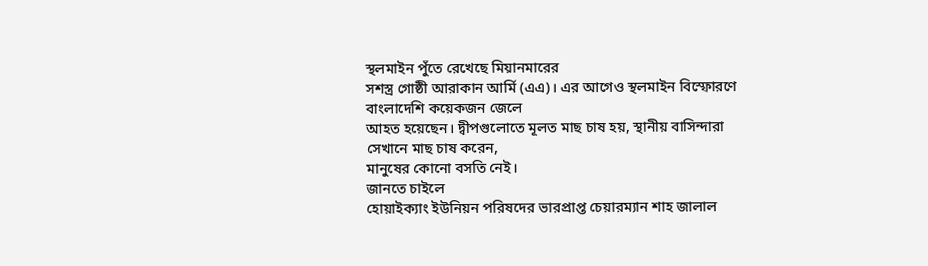স্থলমাইন পুঁতে রেখেছে মিয়ানমারের
সশস্ত্র গোষ্ঠী আরাকান আর্মি (এএ)। এর আগেও স্থলমাইন বিস্ফোরণে বাংলাদেশি কয়েকজন জেলে
আহত হয়েছেন। দ্বীপগুলোতে মূলত মাছ চাষ হয়, স্থানীয় বাসিন্দারা সেখানে মাছ চাষ করেন,
মানুষের কোনো বসতি নেই।
জানতে চাইলে
হোয়াইক্যাং ইউনিয়ন পরিষদের ভারপ্রাপ্ত চেয়ারম্যান শাহ জালাল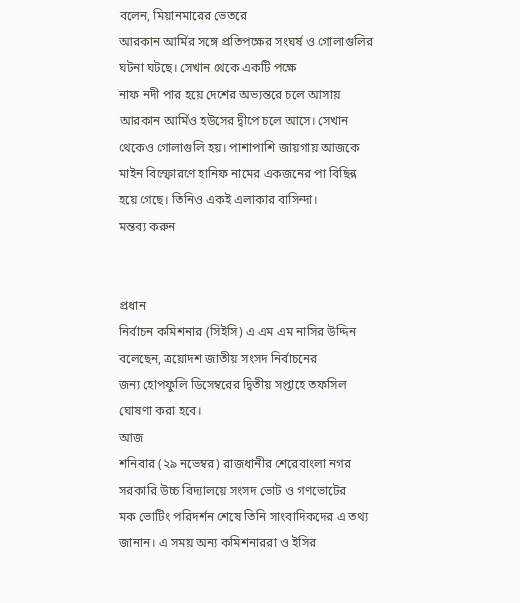বলেন, মিয়ানমারের ভেতরে
আরকান আর্মির সঙ্গে প্রতিপক্ষের সংঘর্ষ ও গোলাগুলির ঘটনা ঘটছে। সেখান থেকে একটি পক্ষে
নাফ নদী পার হয়ে দেশের অভ্যন্তরে চলে আসায় আরকান আর্মিও হউসের দ্বীপে চলে আসে। সেখান
থেকেও গোলাগুলি হয়। পাশাপাশি জায়গায় আজকে মাইন বিস্ফোরণে হানিফ নামের একজনের পা বিছিন্ন
হয়ে গেছে। তিনিও একই এলাকার বাসিন্দা।
মন্তব্য করুন


প্রধান
নির্বাচন কমিশনার (সিইসি) এ এম এম নাসির উদ্দিন বলেছেন, ত্রয়োদশ জাতীয় সংসদ নির্বাচনের
জন্য হোপফুলি ডিসেম্বরের দ্বিতীয় সপ্তাহে তফসিল ঘোষণা করা হবে।
আজ
শনিবার (২৯ নভেম্বর) রাজধানীর শেরেবাংলা নগর সরকারি উচ্চ বিদ্যালয়ে সংসদ ভোট ও গণভোটের
মক ভোটিং পরিদর্শন শেষে তিনি সাংবাদিকদের এ তথ্য জানান। এ সময় অন্য কমিশনাররা ও ইসির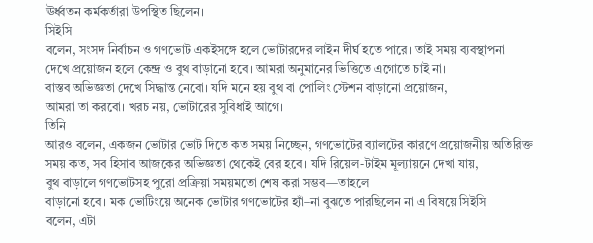ঊর্ধ্বতন কর্মকর্তারা উপস্থিত ছিলেন।
সিইসি
বলেন, সংসদ নির্বাচন ও গণভোট একইসঙ্গে হলে ভোটারদের লাইন দীর্ঘ হতে পারে। তাই সময় ব্যবস্থাপনা
দেখে প্রয়োজন হলে কেন্দ্র ও বুথ বাড়ানো হবে। আমরা অনুমানের ভিত্তিতে এগোতে চাই না।
বাস্তব অভিজ্ঞতা দেখে সিদ্ধান্ত নেবো। যদি মনে হয় বুথ বা পোলিং স্টেশন বাড়ানো প্রয়োজন,
আমরা তা করবো। খরচ নয়, ভোটারের সুবিধাই আগে।
তিনি
আরও বলেন, একজন ভোটার ভোট দিতে কত সময় নিচ্ছেন, গণভোটের ব্যালটের কারণে প্রয়োজনীয় অতিরিক্ত
সময় কত, সব হিসাব আজকের অভিজ্ঞতা থেকেই বের হবে। যদি রিয়েল-টাইম মূল্যায়নে দেখা যায়,
বুথ বাড়ালে গণভোটসহ পুরো প্রক্রিয়া সময়মতো শেষ করা সম্ভব—তাহলে
বাড়ানো হবে। মক ভোটিংয়ে অনেক ভোটার গণভোটের হ্যাঁ–না বুঝতে পারছিলেন না এ বিষয়ে সিইসি
বলেন, এটা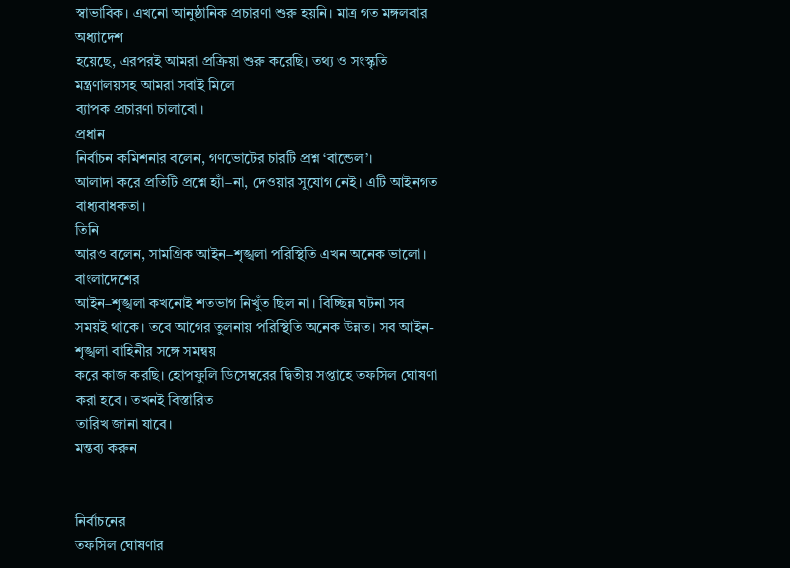স্বাভাবিক। এখনো আনুষ্ঠানিক প্রচারণা শুরু হয়নি। মাত্র গত মঙ্গলবার অধ্যাদেশ
হয়েছে, এরপরই আমরা প্রক্রিয়া শুরু করেছি। তথ্য ও সংস্কৃতি মন্ত্রণালয়সহ আমরা সবাই মিলে
ব্যাপক প্রচারণা চালাবো।
প্রধান
নির্বাচন কমিশনার বলেন, গণভোটের চারটি প্রশ্ন ‘বান্ডেল’।
আলাদা করে প্রতিটি প্রশ্নে হ্যাঁ–না, দেওয়ার সুযোগ নেই। এটি আইনগত বাধ্যবাধকতা।
তিনি
আরও বলেন, সামগ্রিক আইন–শৃঙ্খলা পরিস্থিতি এখন অনেক ভালো। বাংলাদেশের
আইন–শৃঙ্খলা কখনোই শতভাগ নিখুঁত ছিল না। বিচ্ছিন্ন ঘটনা সব
সময়ই থাকে। তবে আগের তুলনায় পরিস্থিতি অনেক উন্নত। সব আইন-শৃঙ্খলা বাহিনীর সঙ্গে সমন্বয়
করে কাজ করছি। হোপফুলি ডিসেম্বরের দ্বিতীয় সপ্তাহে তফসিল ঘোষণা করা হবে। তখনই বিস্তারিত
তারিখ জানা যাবে।
মন্তব্য করুন


নির্বাচনের
তফসিল ঘোষণার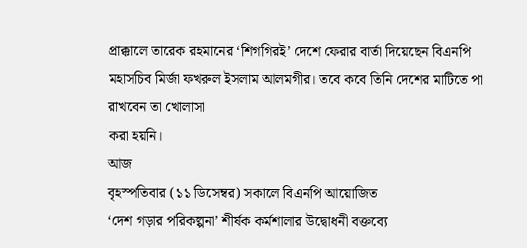প্রাক্কালে তারেক রহমানের ‘শিগগিরই’ দেশে ফেরার বার্তা দিয়েছেন বিএনপি
মহাসচিব মির্জা ফখরুল ইসলাম আলমগীর। তবে কবে তিনি দেশের মাটিতে পা রাখবেন তা খোলাসা
করা হয়নি।
আজ
বৃহস্পতিবার (১১ ডিসেম্বর) সকালে বিএনপি আয়োজিত
‘দেশ গড়ার পরিকল্পনা’ শীর্ষক কর্মশালার উদ্বোধনী বক্তব্যে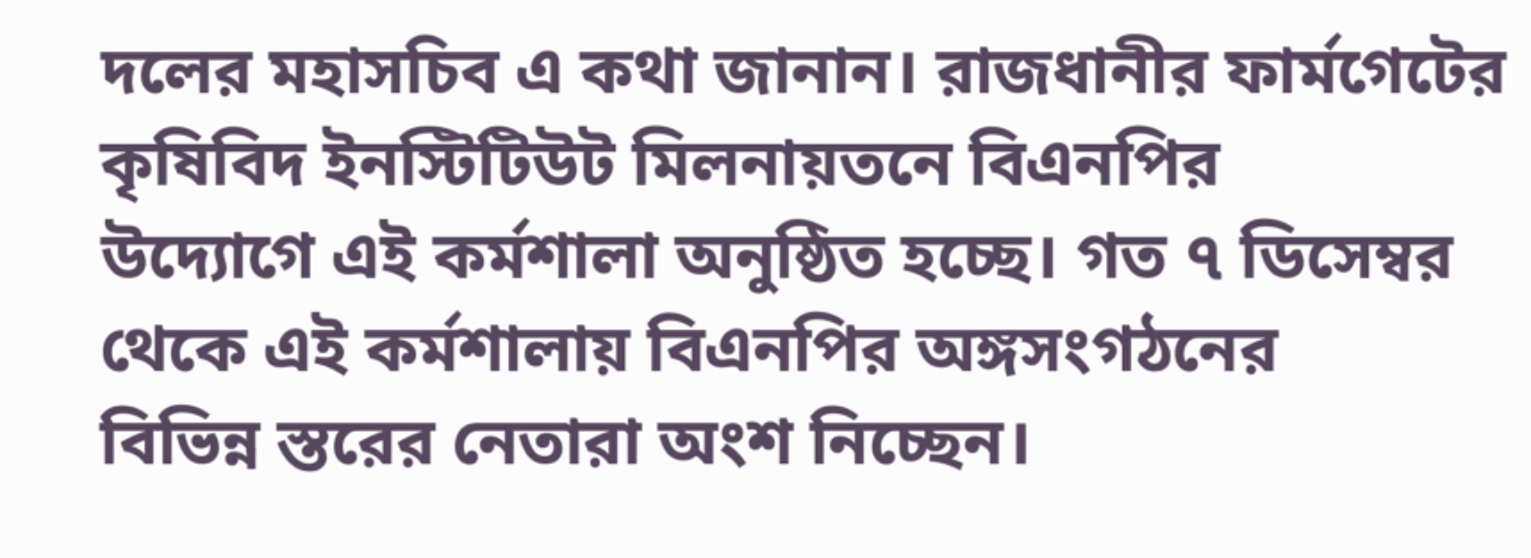দলের মহাসচিব এ কথা জানান। রাজধানীর ফার্মগেটের কৃষিবিদ ইনস্টিটিউট মিলনায়তনে বিএনপির
উদ্যোগে এই কর্মশালা অনুষ্ঠিত হচ্ছে। গত ৭ ডিসেম্বর থেকে এই কর্মশালায় বিএনপির অঙ্গসংগঠনের
বিভিন্ন স্তরের নেতারা অংশ নিচ্ছেন।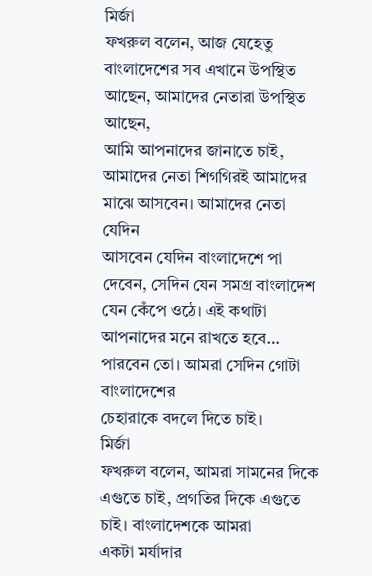মির্জা
ফখরুল বলেন, আজ যেহেতু বাংলাদেশের সব এখানে উপস্থিত আছেন, আমাদের নেতারা উপস্থিত আছেন,
আমি আপনাদের জানাতে চাই, আমাদের নেতা শিগগিরই আমাদের মাঝে আসবেন। আমাদের নেতা যেদিন
আসবেন যেদিন বাংলাদেশে পা দেবেন, সেদিন যেন সমগ্র বাংলাদেশ যেন কেঁপে ওঠে। এই কথাটা
আপনাদের মনে রাখতে হবে… পারবেন তো। আমরা সেদিন গোটা বাংলাদেশের
চেহারাকে বদলে দিতে চাই।
মির্জা
ফখরুল বলেন, আমরা সামনের দিকে এগুতে চাই, প্রগতির দিকে এগুতে চাই। বাংলাদেশকে আমরা
একটা মর্যাদার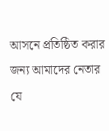আসনে প্রতিষ্ঠিত করার জন্য আমাদের নেতার যে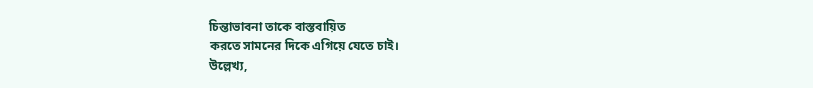চিন্তাভাবনা তাকে বাস্তবায়িত
করতে সামনের দিকে এগিয়ে যেতে চাই।
উল্লেখ্য,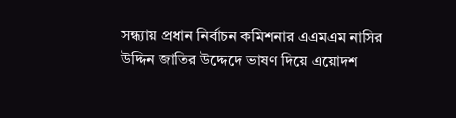সন্ধ্যায় প্রধান নির্বাচন কমিশনার এএমএম নাসির উদ্দিন জাতির উদ্দেদে ভাষণ দিয়ে এয়োদশ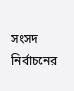সংসদ নির্বাচনের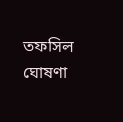তফসিল ঘোষণা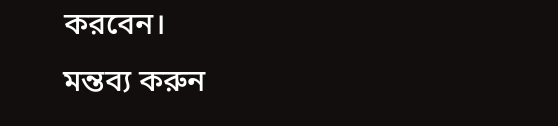করবেন।
মন্তব্য করুন